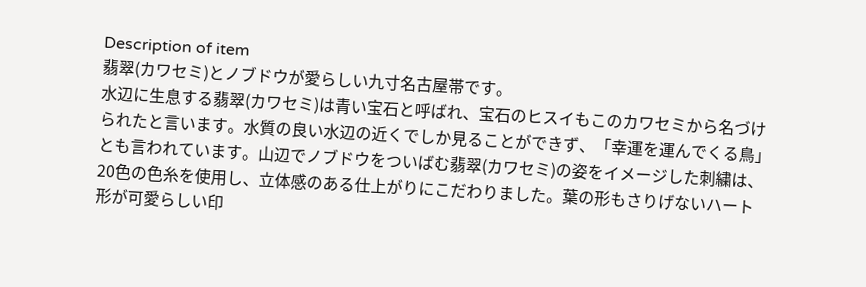Description of item
翡翠(カワセミ)とノブドウが愛らしい九寸名古屋帯です。
水辺に生息する翡翠(カワセミ)は青い宝石と呼ばれ、宝石のヒスイもこのカワセミから名づけられたと言います。水質の良い水辺の近くでしか見ることができず、「幸運を運んでくる鳥」とも言われています。山辺でノブドウをついばむ翡翠(カワセミ)の姿をイメージした刺繍は、20色の色糸を使用し、立体感のある仕上がりにこだわりました。葉の形もさりげないハート形が可愛らしい印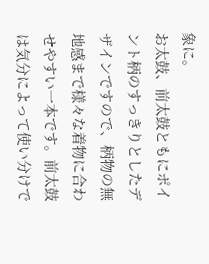象に。
お太鼓、前太鼓ともにポイント柄のすっきりとしたデザインですので、柄物の無地感まで様々な着物に合わせやすい一本です。前太鼓は気分によって使い分けで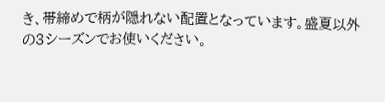き、帯締めで柄が隠れない配置となっています。盛夏以外の3シーズンでお使いください。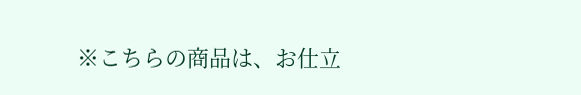※こちらの商品は、お仕立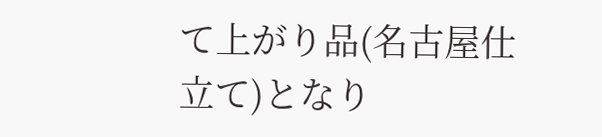て上がり品(名古屋仕立て)となり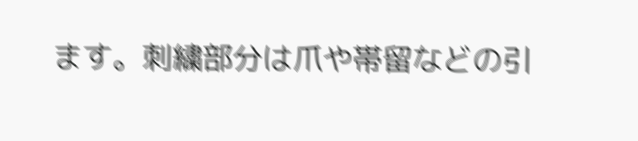ます。刺繍部分は爪や帯留などの引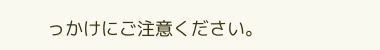っかけにご注意ください。